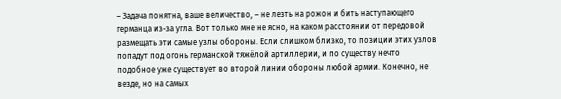– Задача понятна, ваше величество, – не лезть на рожон и бить наступающего германца из-за угла. Вот только мне не ясно, на каком расстоянии от передовой размещать эти самые узлы обороны. Если слишком близко, то позиции этих узлов попадут под огонь германской тяжёлой артиллерии, и по существу нечто подобное уже существует во второй линии обороны любой армии. Конечно, не везде, но на самых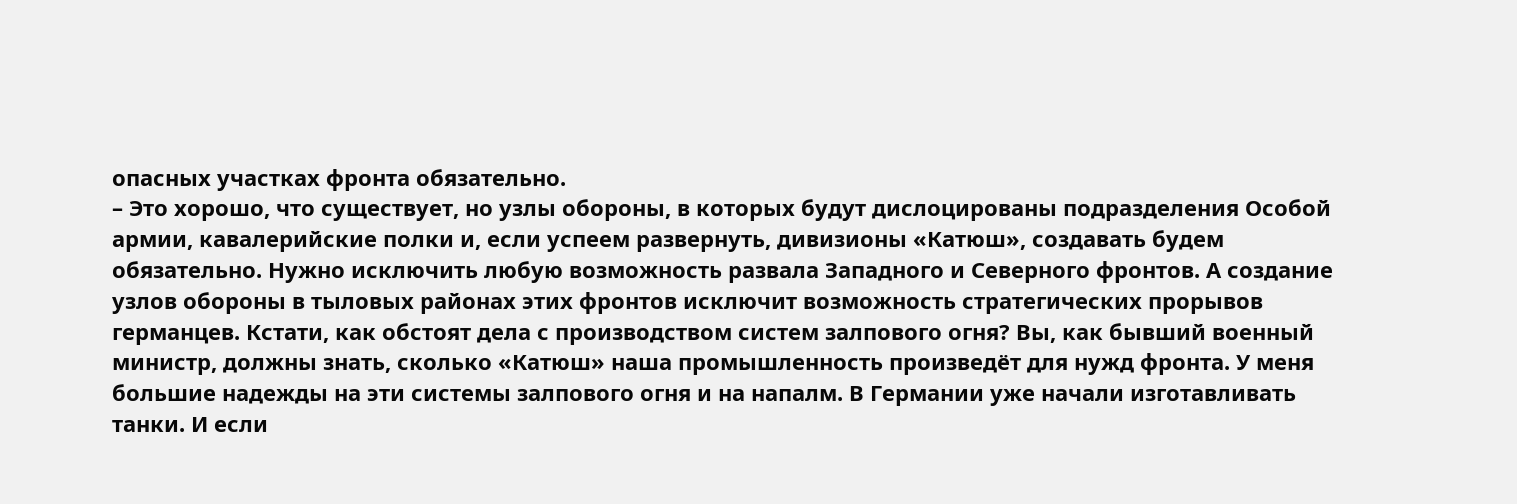опасных участках фронта обязательно.
– Это хорошо, что существует, но узлы обороны, в которых будут дислоцированы подразделения Особой армии, кавалерийские полки и, если успеем развернуть, дивизионы «Катюш», создавать будем обязательно. Нужно исключить любую возможность развала Западного и Северного фронтов. А создание узлов обороны в тыловых районах этих фронтов исключит возможность стратегических прорывов германцев. Кстати, как обстоят дела с производством систем залпового огня? Вы, как бывший военный министр, должны знать, сколько «Катюш» наша промышленность произведёт для нужд фронта. У меня большие надежды на эти системы залпового огня и на напалм. В Германии уже начали изготавливать танки. И если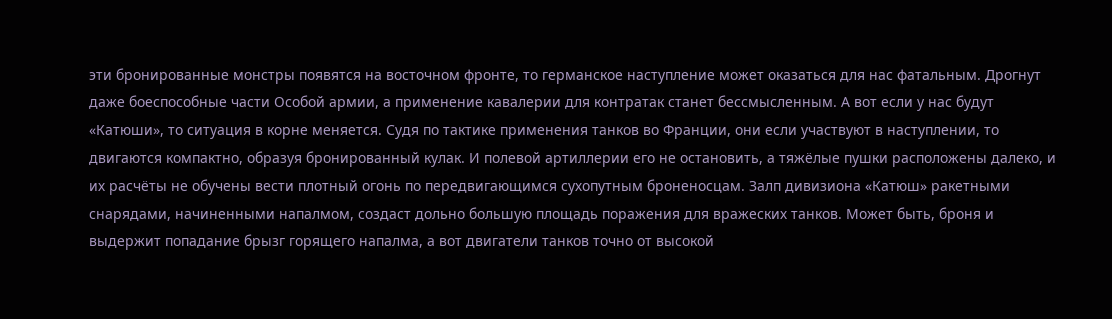эти бронированные монстры появятся на восточном фронте, то германское наступление может оказаться для нас фатальным. Дрогнут даже боеспособные части Особой армии, а применение кавалерии для контратак станет бессмысленным. А вот если у нас будут «Катюши», то ситуация в корне меняется. Судя по тактике применения танков во Франции, они если участвуют в наступлении, то двигаются компактно, образуя бронированный кулак. И полевой артиллерии его не остановить, а тяжёлые пушки расположены далеко, и их расчёты не обучены вести плотный огонь по передвигающимся сухопутным броненосцам. Залп дивизиона «Катюш» ракетными снарядами, начиненными напалмом, создаст дольно большую площадь поражения для вражеских танков. Может быть, броня и выдержит попадание брызг горящего напалма, а вот двигатели танков точно от высокой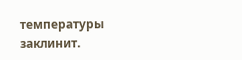температуры заклинит.